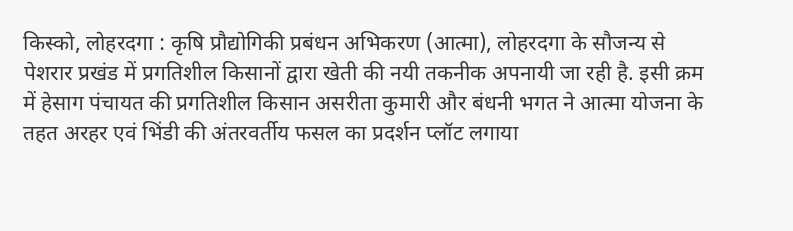किस्को, लोहरदगा : कृषि प्रौद्योगिकी प्रबंधन अभिकरण (आत्मा), लोहरदगा के सौजन्य से पेशरार प्रखंड में प्रगतिशील किसानों द्वारा खेती की नयी तकनीक अपनायी जा रही है. इसी क्रम में हेसाग पंचायत की प्रगतिशील किसान असरीता कुमारी और बंधनी भगत ने आत्मा योजना के तहत अरहर एवं भिंडी की अंतरवर्तीय फसल का प्रदर्शन प्लॉट लगाया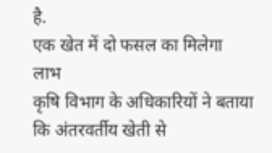है.
एक खेत में दो फसल का मिलेगा लाभ
कृषि विभाग के अधिकारियों ने बताया कि अंतरवर्तीय खेती से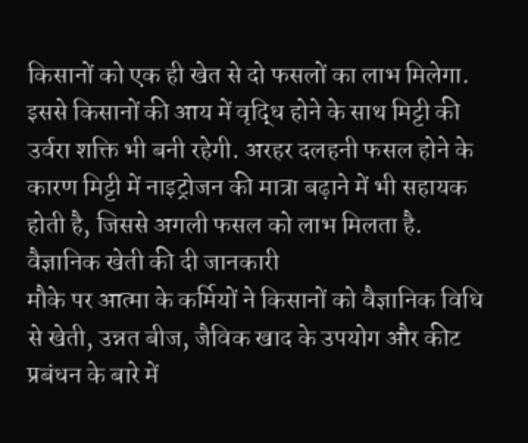किसानों को एक ही खेत से दो फसलों का लाभ मिलेगा. इससे किसानों की आय में वृद्धि होने के साथ मिट्टी की उर्वरा शक्ति भी बनी रहेगी. अरहर दलहनी फसल होने के कारण मिट्टी में नाइट्रोजन की मात्रा बढ़ाने में भी सहायक होती है, जिससे अगली फसल को लाभ मिलता है.
वैज्ञानिक खेती की दी जानकारी
मौके पर आत्मा के कर्मियों ने किसानों को वैज्ञानिक विधि से खेती, उन्नत बीज, जैविक खाद के उपयोग और कीट प्रबंधन के बारे में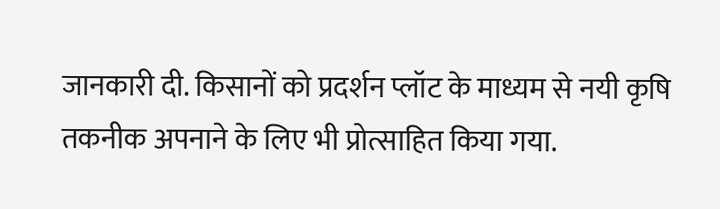जानकारी दी. किसानों को प्रदर्शन प्लॉट के माध्यम से नयी कृषि तकनीक अपनाने के लिए भी प्रोत्साहित किया गया.